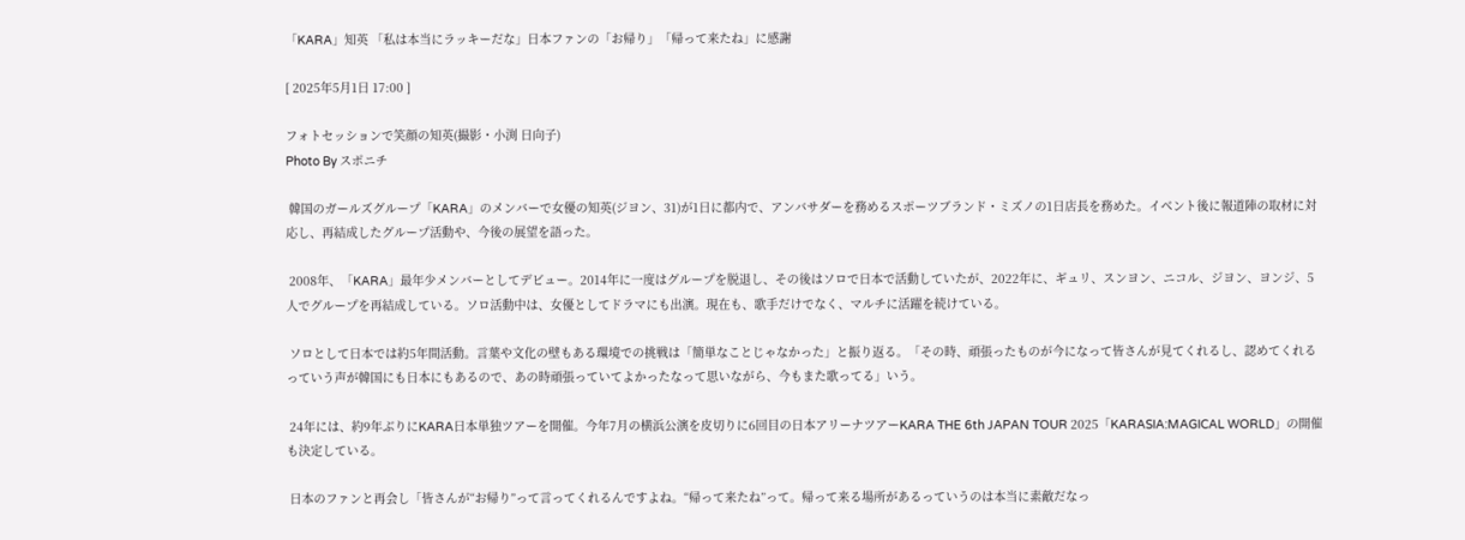「KARA」知英 「私は本当にラッキーだな」日本ファンの「お帰り」「帰って来たね」に感謝

[ 2025年5月1日 17:00 ]

フォトセッションで笑顔の知英(撮影・小渕 日向子)
Photo By スポニチ

 韓国のガールズグループ「KARA」のメンバーで女優の知英(ジヨン、31)が1日に都内で、アンバサダーを務めるスポーツブランド・ミズノの1日店長を務めた。イベント後に報道陣の取材に対応し、再結成したグループ活動や、今後の展望を語った。

 2008年、「KARA」最年少メンバーとしてデビュー。2014年に一度はグループを脱退し、その後はソロで日本で活動していたが、2022年に、ギュリ、スンヨン、ニコル、ジヨン、ヨンジ、5人でグループを再結成している。ソロ活動中は、女優としてドラマにも出演。現在も、歌手だけでなく、マルチに活躍を続けている。

 ソロとして日本では約5年間活動。言葉や文化の壁もある環境での挑戦は「簡単なことじゃなかった」と振り返る。「その時、頑張ったものが今になって皆さんが見てくれるし、認めてくれるっていう声が韓国にも日本にもあるので、あの時頑張っていてよかったなって思いながら、今もまた歌ってる」いう。

 24年には、約9年ぶりにKARA日本単独ツアーを開催。今年7月の横浜公演を皮切りに6回目の日本アリーナツアーKARA THE 6th JAPAN TOUR 2025「KARASIA:MAGICAL WORLD」の開催も決定している。

 日本のファンと再会し「皆さんが“お帰り”って言ってくれるんですよね。“帰って来たね”って。帰って来る場所があるっていうのは本当に素敵だなっ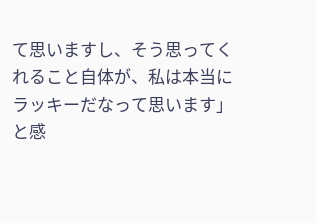て思いますし、そう思ってくれること自体が、私は本当にラッキーだなって思います」と感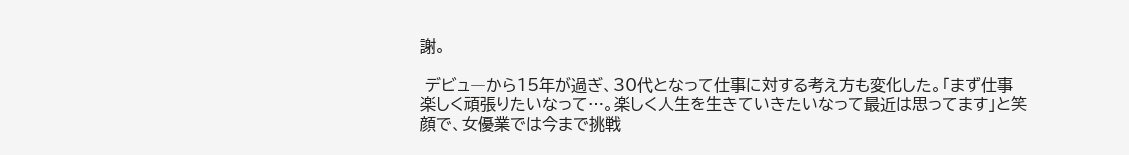謝。

 デビュ―から15年が過ぎ、30代となって仕事に対する考え方も変化した。「まず仕事楽しく頑張りたいなって…。楽しく人生を生きていきたいなって最近は思ってます」と笑顔で、女優業では今まで挑戦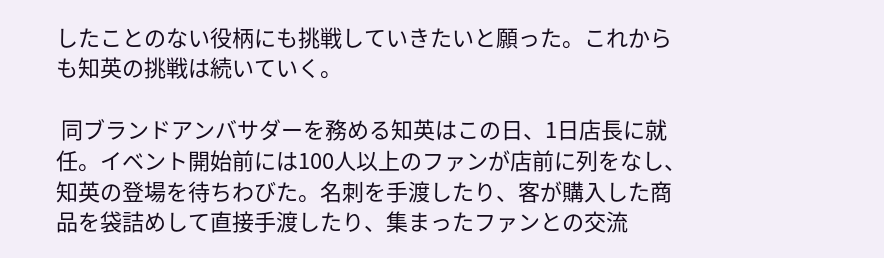したことのない役柄にも挑戦していきたいと願った。これからも知英の挑戦は続いていく。

 同ブランドアンバサダーを務める知英はこの日、1日店長に就任。イベント開始前には100人以上のファンが店前に列をなし、知英の登場を待ちわびた。名刺を手渡したり、客が購入した商品を袋詰めして直接手渡したり、集まったファンとの交流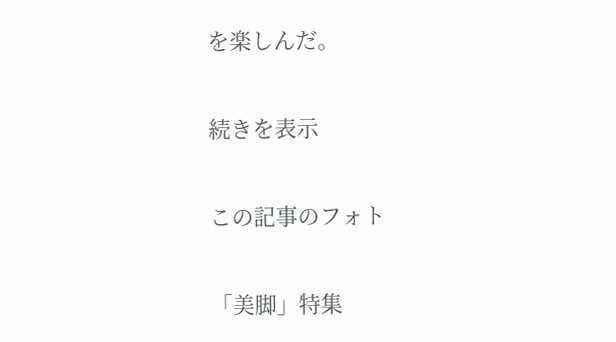を楽しんだ。

続きを表示

この記事のフォト

「美脚」特集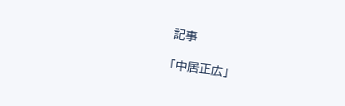記事

「中居正広」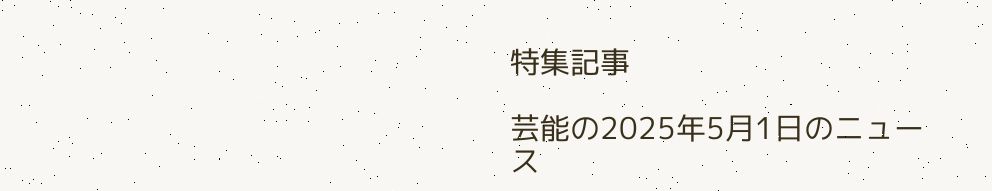特集記事

芸能の2025年5月1日のニュース